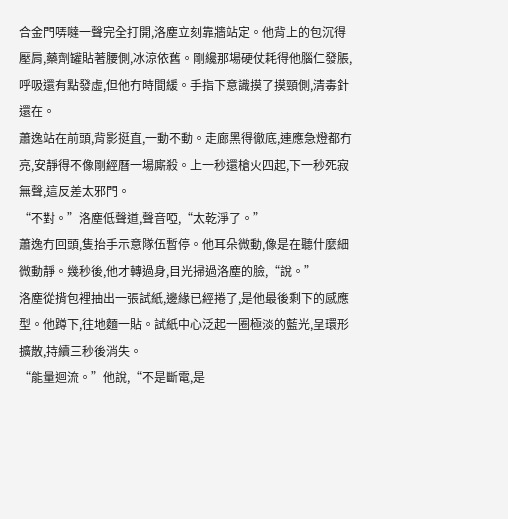合金門哢噠一聲完全打開,洛塵立刻靠牆站定。他背上的包沉得壓肩,藥劑罐貼著腰側,冰涼依舊。剛纔那場硬仗耗得他腦仁發脹,呼吸還有點發虛,但他冇時間緩。手指下意識摸了摸頸側,清毒針還在。
蕭逸站在前頭,背影挺直,一動不動。走廊黑得徹底,連應急燈都冇亮,安靜得不像剛經曆一場廝殺。上一秒還槍火四起,下一秒死寂無聲,這反差太邪門。
“不對。”洛塵低聲道,聲音啞,“太乾淨了。”
蕭逸冇回頭,隻抬手示意隊伍暫停。他耳朵微動,像是在聽什麼細微動靜。幾秒後,他才轉過身,目光掃過洛塵的臉,“說。”
洛塵從揹包裡抽出一張試紙,邊緣已經捲了,是他最後剩下的感應型。他蹲下,往地麵一貼。試紙中心泛起一圈極淡的藍光,呈環形擴散,持續三秒後消失。
“能量迴流。”他說,“不是斷電,是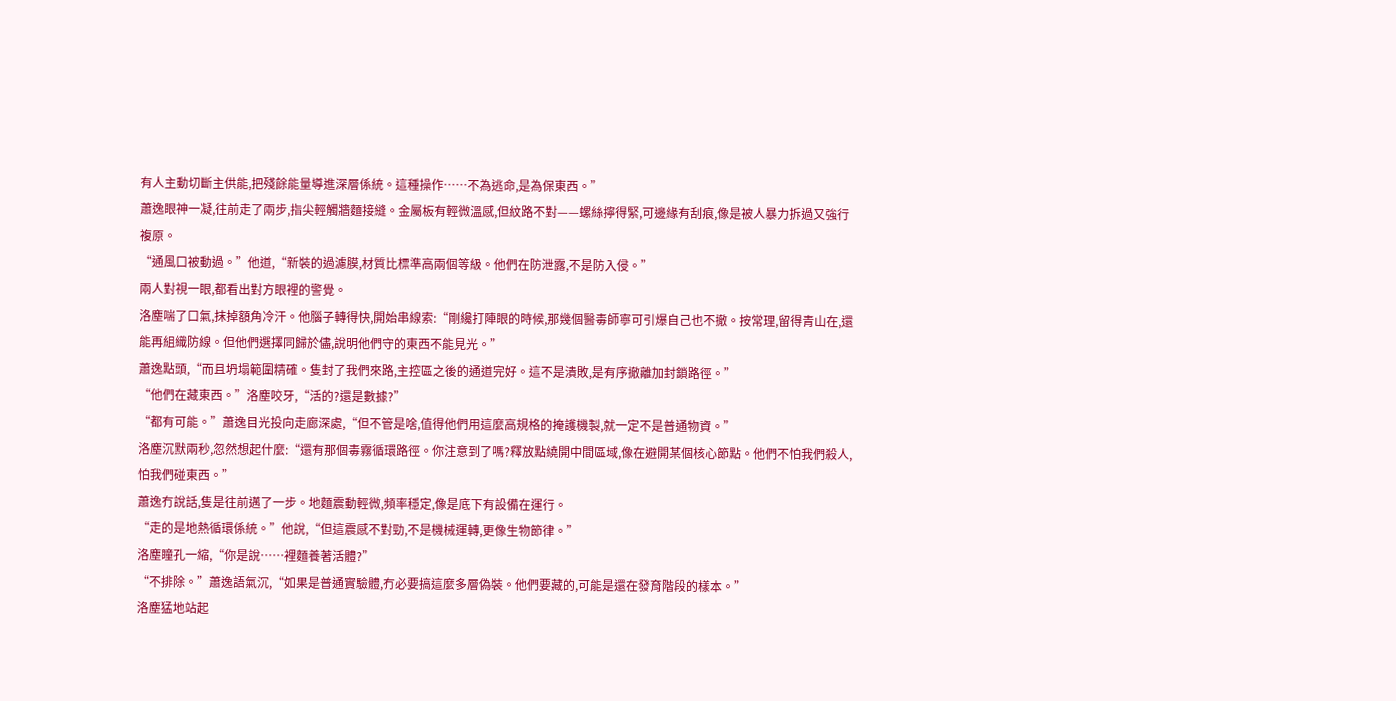有人主動切斷主供能,把殘餘能量導進深層係統。這種操作……不為逃命,是為保東西。”
蕭逸眼神一凝,往前走了兩步,指尖輕觸牆麵接縫。金屬板有輕微溫感,但紋路不對——螺絲擰得緊,可邊緣有刮痕,像是被人暴力拆過又強行複原。
“通風口被動過。”他道,“新裝的過濾膜,材質比標準高兩個等級。他們在防泄露,不是防入侵。”
兩人對視一眼,都看出對方眼裡的警覺。
洛塵喘了口氣,抹掉額角冷汗。他腦子轉得快,開始串線索:“剛纔打陣眼的時候,那幾個醫毒師寧可引爆自己也不撤。按常理,留得青山在,還能再組織防線。但他們選擇同歸於儘,說明他們守的東西不能見光。”
蕭逸點頭,“而且坍塌範圍精確。隻封了我們來路,主控區之後的通道完好。這不是潰敗,是有序撤離加封鎖路徑。”
“他們在藏東西。”洛塵咬牙,“活的?還是數據?”
“都有可能。”蕭逸目光投向走廊深處,“但不管是啥,值得他們用這麼高規格的掩護機製,就一定不是普通物資。”
洛塵沉默兩秒,忽然想起什麼:“還有那個毒霧循環路徑。你注意到了嗎?釋放點繞開中間區域,像在避開某個核心節點。他們不怕我們殺人,怕我們碰東西。”
蕭逸冇說話,隻是往前邁了一步。地麵震動輕微,頻率穩定,像是底下有設備在運行。
“走的是地熱循環係統。”他說,“但這震感不對勁,不是機械運轉,更像生物節律。”
洛塵瞳孔一縮,“你是說……裡麵養著活體?”
“不排除。”蕭逸語氣沉,“如果是普通實驗體,冇必要搞這麼多層偽裝。他們要藏的,可能是還在發育階段的樣本。”
洛塵猛地站起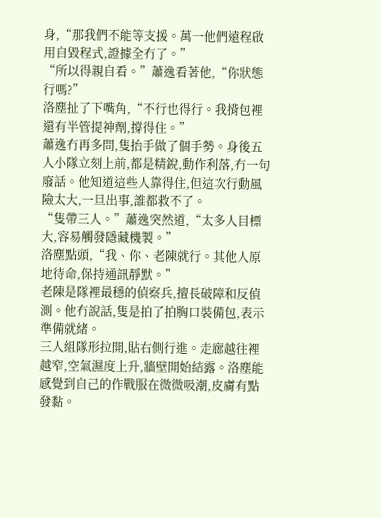身,“那我們不能等支援。萬一他們遠程啟用自毀程式,證據全冇了。”
“所以得親自看。”蕭逸看著他,“你狀態行嗎?”
洛塵扯了下嘴角,“不行也得行。我揹包裡還有半管提神劑,撐得住。”
蕭逸冇再多問,隻抬手做了個手勢。身後五人小隊立刻上前,都是精銳,動作利落,冇一句廢話。他知道這些人靠得住,但這次行動風險太大,一旦出事,誰都救不了。
“隻帶三人。”蕭逸突然道,“太多人目標大,容易觸發隱藏機製。”
洛塵點頭,“我、你、老陳就行。其他人原地待命,保持通訊靜默。”
老陳是隊裡最穩的偵察兵,擅長破障和反偵測。他冇說話,隻是拍了拍胸口裝備包,表示準備就緒。
三人組隊形拉開,貼右側行進。走廊越往裡越窄,空氣濕度上升,牆壁開始結露。洛塵能感覺到自己的作戰服在微微吸潮,皮膚有點發黏。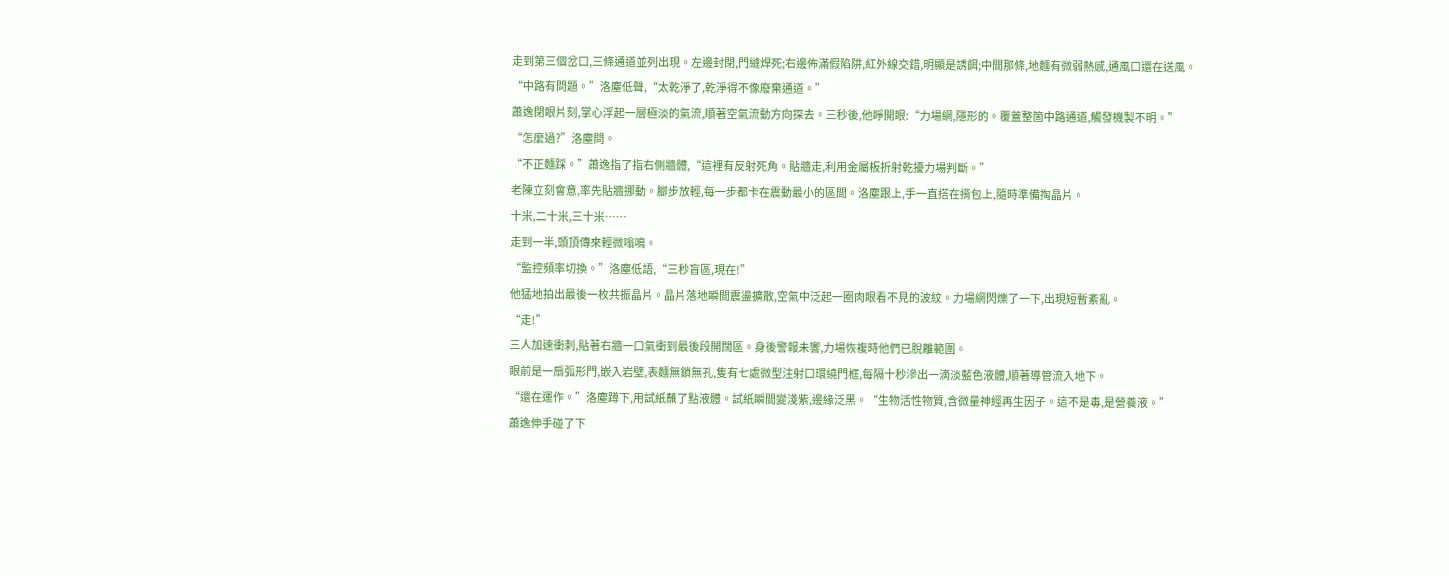走到第三個岔口,三條通道並列出現。左邊封閉,門縫焊死;右邊佈滿假陷阱,紅外線交錯,明顯是誘餌;中間那條,地麵有微弱熱感,通風口還在送風。
“中路有問題。”洛塵低聲,“太乾淨了,乾淨得不像廢棄通道。”
蕭逸閉眼片刻,掌心浮起一層極淡的氣流,順著空氣流動方向探去。三秒後,他睜開眼:“力場網,隱形的。覆蓋整箇中路通道,觸發機製不明。”
“怎麼過?”洛塵問。
“不正麵踩。”蕭逸指了指右側牆體,“這裡有反射死角。貼牆走,利用金屬板折射乾擾力場判斷。”
老陳立刻會意,率先貼牆挪動。腳步放輕,每一步都卡在震動最小的區間。洛塵跟上,手一直搭在揹包上,隨時準備掏晶片。
十米,二十米,三十米……
走到一半,頭頂傳來輕微嗡鳴。
“監控頻率切換。”洛塵低語,“三秒盲區,現在!”
他猛地拍出最後一枚共振晶片。晶片落地瞬間震盪擴散,空氣中泛起一圈肉眼看不見的波紋。力場網閃爍了一下,出現短暫紊亂。
“走!”
三人加速衝刺,貼著右牆一口氣衝到最後段開闊區。身後警報未響,力場恢複時他們已脫離範圍。
眼前是一扇弧形門,嵌入岩壁,表麵無鎖無孔,隻有七處微型注射口環繞門框,每隔十秒滲出一滴淡藍色液體,順著導管流入地下。
“還在運作。”洛塵蹲下,用試紙蘸了點液體。試紙瞬間變淺紫,邊緣泛黑。“生物活性物質,含微量神經再生因子。這不是毒,是營養液。”
蕭逸伸手碰了下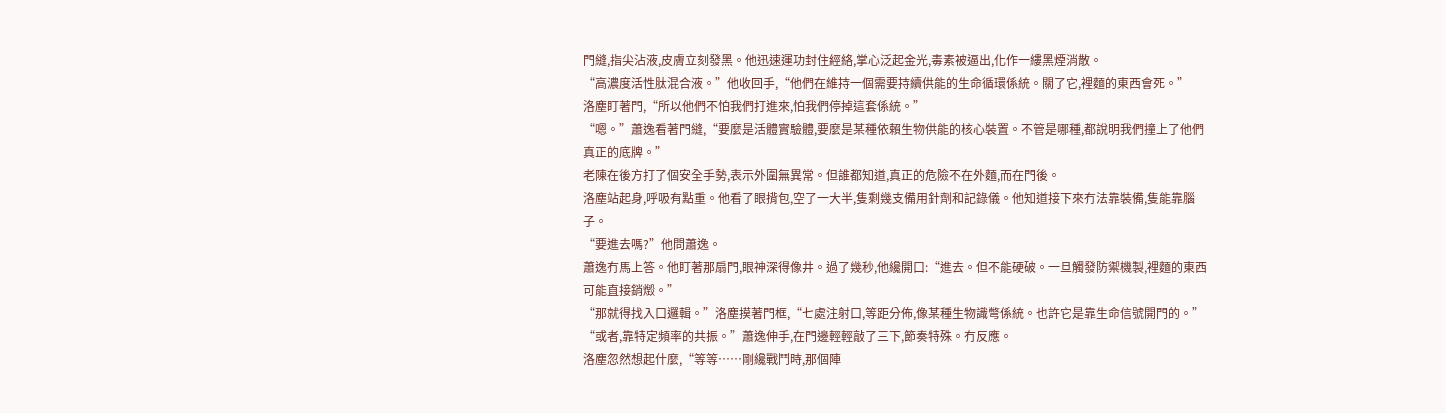門縫,指尖沾液,皮膚立刻發黑。他迅速運功封住經絡,掌心泛起金光,毒素被逼出,化作一縷黑煙消散。
“高濃度活性肽混合液。”他收回手,“他們在維持一個需要持續供能的生命循環係統。關了它,裡麵的東西會死。”
洛塵盯著門,“所以他們不怕我們打進來,怕我們停掉這套係統。”
“嗯。”蕭逸看著門縫,“要麼是活體實驗體,要麼是某種依賴生物供能的核心裝置。不管是哪種,都說明我們撞上了他們真正的底牌。”
老陳在後方打了個安全手勢,表示外圍無異常。但誰都知道,真正的危險不在外麵,而在門後。
洛塵站起身,呼吸有點重。他看了眼揹包,空了一大半,隻剩幾支備用針劑和記錄儀。他知道接下來冇法靠裝備,隻能靠腦子。
“要進去嗎?”他問蕭逸。
蕭逸冇馬上答。他盯著那扇門,眼神深得像井。過了幾秒,他纔開口:“進去。但不能硬破。一旦觸發防禦機製,裡麵的東西可能直接銷燬。”
“那就得找入口邏輯。”洛塵摸著門框,“七處注射口,等距分佈,像某種生物識彆係統。也許它是靠生命信號開門的。”
“或者,靠特定頻率的共振。”蕭逸伸手,在門邊輕輕敲了三下,節奏特殊。冇反應。
洛塵忽然想起什麼,“等等……剛纔戰鬥時,那個陣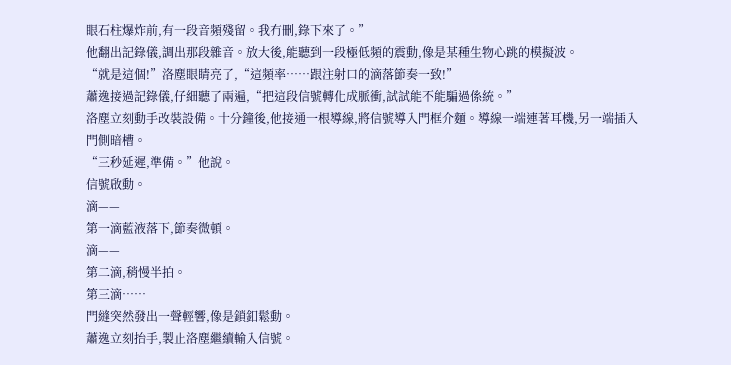眼石柱爆炸前,有一段音頻殘留。我冇刪,錄下來了。”
他翻出記錄儀,調出那段雜音。放大後,能聽到一段極低頻的震動,像是某種生物心跳的模擬波。
“就是這個!”洛塵眼睛亮了,“這頻率……跟注射口的滴落節奏一致!”
蕭逸接過記錄儀,仔細聽了兩遍,“把這段信號轉化成脈衝,試試能不能騙過係統。”
洛塵立刻動手改裝設備。十分鐘後,他接通一根導線,將信號導入門框介麵。導線一端連著耳機,另一端插入門側暗槽。
“三秒延遲,準備。”他說。
信號啟動。
滴——
第一滴藍液落下,節奏微頓。
滴——
第二滴,稍慢半拍。
第三滴……
門縫突然發出一聲輕響,像是鎖釦鬆動。
蕭逸立刻抬手,製止洛塵繼續輸入信號。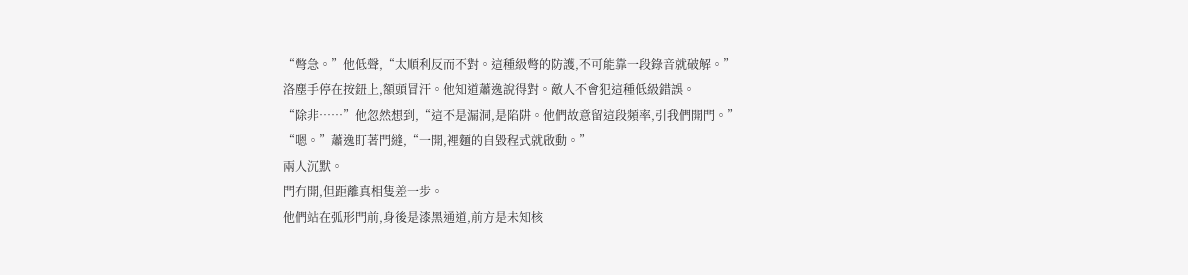“彆急。”他低聲,“太順利反而不對。這種級彆的防護,不可能靠一段錄音就破解。”
洛塵手停在按鈕上,額頭冒汗。他知道蕭逸說得對。敵人不會犯這種低級錯誤。
“除非……”他忽然想到,“這不是漏洞,是陷阱。他們故意留這段頻率,引我們開門。”
“嗯。”蕭逸盯著門縫,“一開,裡麵的自毀程式就啟動。”
兩人沉默。
門冇開,但距離真相隻差一步。
他們站在弧形門前,身後是漆黑通道,前方是未知核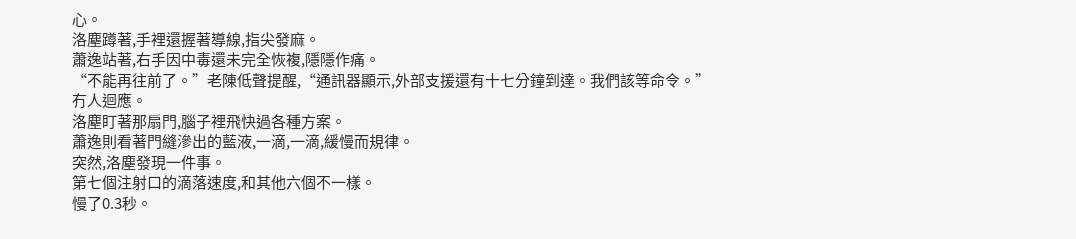心。
洛塵蹲著,手裡還握著導線,指尖發麻。
蕭逸站著,右手因中毒還未完全恢複,隱隱作痛。
“不能再往前了。”老陳低聲提醒,“通訊器顯示,外部支援還有十七分鐘到達。我們該等命令。”
冇人迴應。
洛塵盯著那扇門,腦子裡飛快過各種方案。
蕭逸則看著門縫滲出的藍液,一滴,一滴,緩慢而規律。
突然,洛塵發現一件事。
第七個注射口的滴落速度,和其他六個不一樣。
慢了0.3秒。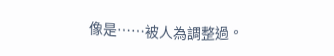像是……被人為調整過。